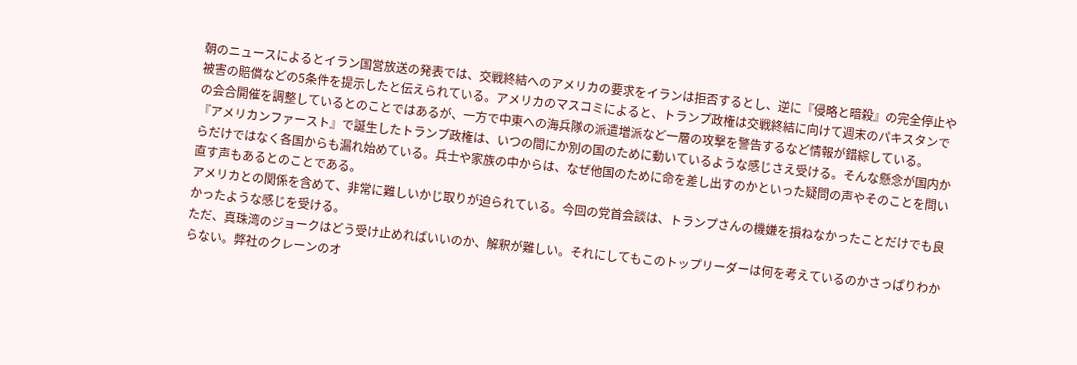朝のニュースによるとイラン国営放送の発表では、交戦終結へのアメリカの要求をイランは拒否するとし、逆に『侵略と暗殺』の完全停止や被害の賠償などの5条件を提示したと伝えられている。アメリカのマスコミによると、トランプ政権は交戦終結に向けて週末のパキスタンでの会合開催を調整しているとのことではあるが、一方で中東への海兵隊の派遣増派など一層の攻撃を警告するなど情報が錯綜している。
『アメリカンファースト』で誕生したトランプ政権は、いつの間にか別の国のために動いているような感じさえ受ける。そんな懸念が国内からだけではなく各国からも漏れ始めている。兵士や家族の中からは、なぜ他国のために命を差し出すのかといった疑問の声やそのことを問い直す声もあるとのことである。
アメリカとの関係を含めて、非常に難しいかじ取りが迫られている。今回の党首会談は、トランプさんの機嫌を損ねなかったことだけでも良かったような感じを受ける。
ただ、真珠湾のジョークはどう受け止めればいいのか、解釈が難しい。それにしてもこのトップリーダーは何を考えているのかさっぱりわからない。弊社のクレーンのオ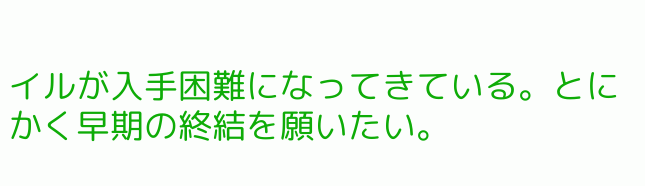イルが入手困難になってきている。とにかく早期の終結を願いたい。